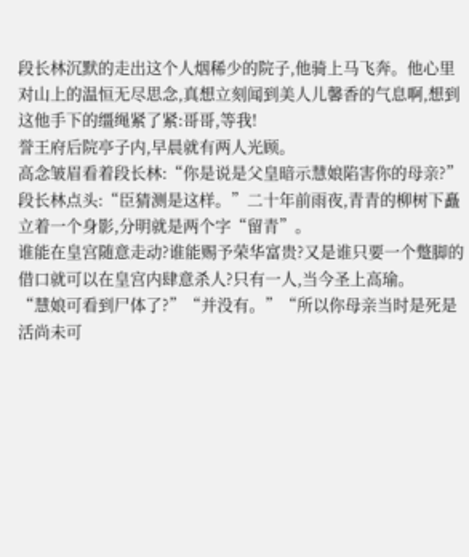段长林沉默的走出这个人烟稀少的院子,他骑上马飞奔。他心里对山上的温恒无尽思念,真想立刻闻到美人儿馨香的气息啊,想到这他手下的缰绳紧了紧:哥哥,等我!
誉王府后院亭子内,早晨就有两人光顾。
高念皱眉看着段长林:“你是说是父皇暗示慧娘陷害你的母亲?”段长林点头:“臣猜测是这样。”二十年前雨夜,青青的柳树下矗立着一个身影,分明就是两个字“留青”。
谁能在皇宫随意走动?谁能赐予荣华富贵?又是谁只要一个蹩脚的借口就可以在皇宫内肆意杀人?只有一人,当今圣上高瑜。
“慧娘可看到尸体了?”“并没有。”“所以你母亲当时是死是活尚未可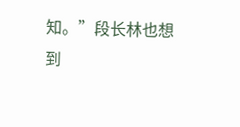知。”段长林也想到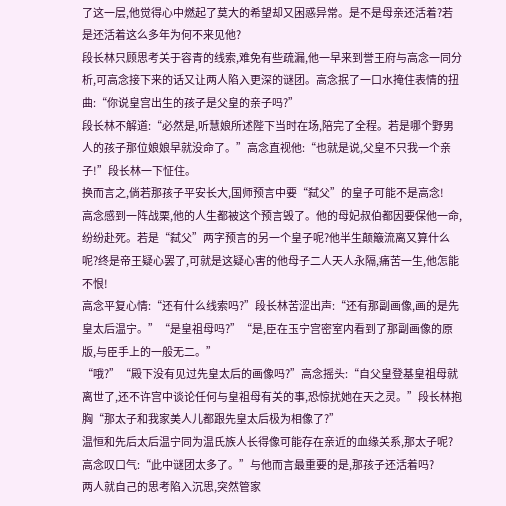了这一层,他觉得心中燃起了莫大的希望却又困惑异常。是不是母亲还活着?若是还活着这么多年为何不来见他?
段长林只顾思考关于容青的线索,难免有些疏漏,他一早来到誉王府与高念一同分析,可高念接下来的话又让两人陷入更深的谜团。高念抿了一口水掩住表情的扭曲:“你说皇宫出生的孩子是父皇的亲子吗?”
段长林不解道:“必然是,听慧娘所述陛下当时在场,陪完了全程。若是哪个野男人的孩子那位娘娘早就没命了。”高念直视他:“也就是说,父皇不只我一个亲子!”段长林一下怔住。
换而言之,倘若那孩子平安长大,国师预言中要“弑父”的皇子可能不是高念!
高念感到一阵战栗,他的人生都被这个预言毁了。他的母妃叔伯都因要保他一命,纷纷赴死。若是“弑父”两字预言的另一个皇子呢?他半生颠簸流离又算什么呢?终是帝王疑心罢了,可就是这疑心害的他母子二人天人永隔,痛苦一生,他怎能不恨!
高念平复心情:“还有什么线索吗?”段长林苦涩出声:“还有那副画像,画的是先皇太后温宁。”“是皇祖母吗?”“是,臣在玉宁宫密室内看到了那副画像的原版,与臣手上的一般无二。”
“哦?”“殿下没有见过先皇太后的画像吗?”高念摇头:“自父皇登基皇祖母就离世了,还不许宫中谈论任何与皇祖母有关的事,恐惊扰她在天之灵。”段长林抱胸“那太子和我家美人儿都跟先皇太后极为相像了?”
温恒和先后太后温宁同为温氏族人长得像可能存在亲近的血缘关系,那太子呢?高念叹口气:“此中谜团太多了。”与他而言最重要的是,那孩子还活着吗?
两人就自己的思考陷入沉思,突然管家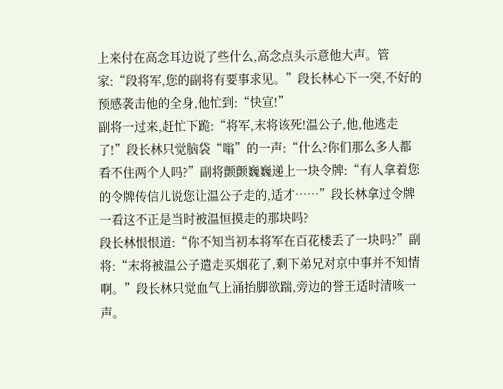上来付在高念耳边说了些什么,高念点头示意他大声。管家:“段将军,您的副将有要事求见。”段长林心下一突,不好的预感袭击他的全身,他忙到:“快宣!”
副将一过来,赶忙下跪:“将军,末将该死!温公子,他,他逃走了!”段长林只觉脑袋“嗡”的一声:“什么?你们那么多人都看不住两个人吗?”副将颤颤巍巍递上一块令牌:“有人拿着您的令牌传信儿说您让温公子走的,适才……”段长林拿过令牌一看这不正是当时被温恒摸走的那块吗?
段长林恨恨道:“你不知当初本将军在百花楼丢了一块吗?”副将:“末将被温公子遣走买烟花了,剩下弟兄对京中事并不知情啊。”段长林只觉血气上涌抬脚欲踹,旁边的誉王适时清咳一声。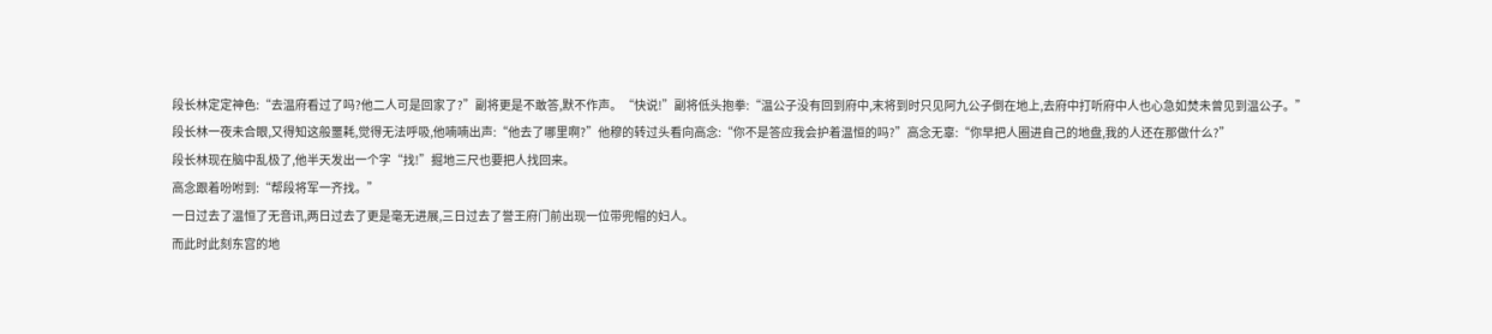段长林定定神色:“去温府看过了吗?他二人可是回家了?”副将更是不敢答,默不作声。“快说!”副将低头抱拳:“温公子没有回到府中,末将到时只见阿九公子倒在地上,去府中打听府中人也心急如焚未曾见到温公子。”
段长林一夜未合眼,又得知这般噩耗,觉得无法呼吸,他喃喃出声:“他去了哪里啊?”他穆的转过头看向高念:“你不是答应我会护着温恒的吗?”高念无辜:“你早把人圈进自己的地盘,我的人还在那做什么?”
段长林现在脑中乱极了,他半天发出一个字“找!”掘地三尺也要把人找回来。
高念跟着吩咐到:“帮段将军一齐找。”
一日过去了温恒了无音讯,两日过去了更是毫无进展,三日过去了誉王府门前出现一位带兜帽的妇人。
而此时此刻东宫的地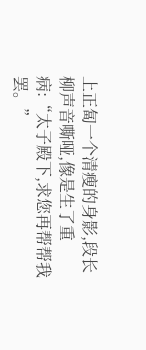上正匐一个清瘦的身影,段长柳声音嘶哑,像是生了重病:“太子殿下,求您再帮帮我罢。”